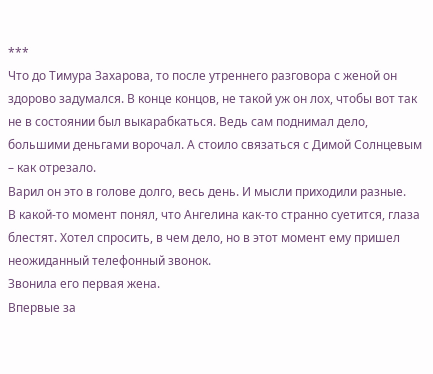***
Что до Тимура Захарова, то после утреннего разговора с женой он здорово задумался. В конце концов, не такой уж он лох, чтобы вот так не в состоянии был выкарабкаться. Ведь сам поднимал дело, большими деньгами ворочал. А стоило связаться с Димой Солнцевым – как отрезало.
Варил он это в голове долго, весь день. И мысли приходили разные.
В какой-то момент понял, что Ангелина как-то странно суетится, глаза блестят. Хотел спросить, в чем дело, но в этот момент ему пришел неожиданный телефонный звонок.
Звонила его первая жена.
Впервые за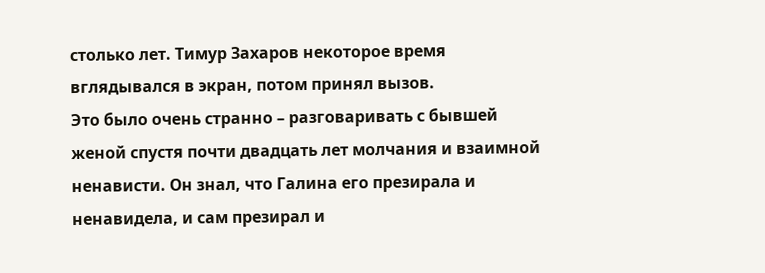столько лет. Тимур Захаров некоторое время вглядывался в экран, потом принял вызов.
Это было очень странно – разговаривать с бывшей женой спустя почти двадцать лет молчания и взаимной ненависти. Он знал, что Галина его презирала и ненавидела, и сам презирал и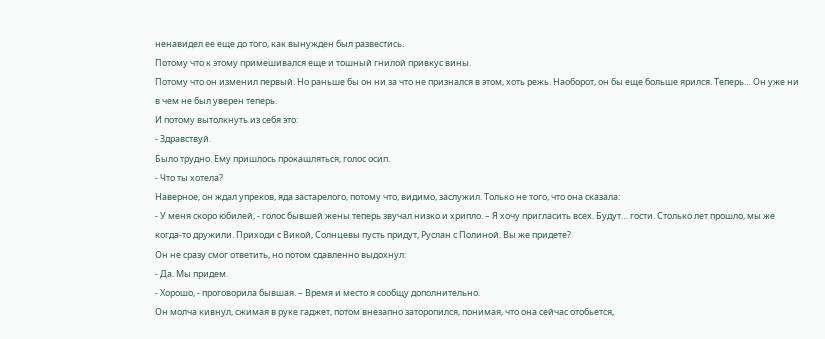ненавидел ее еще до того, как вынужден был развестись.
Потому что к этому примешивался еще и тошный гнилой привкус вины.
Потому что он изменил первый. Но раньше бы он ни за что не признался в этом, хоть режь. Наоборот, он бы еще больше ярился. Теперь… Он уже ни в чем не был уверен теперь.
И потому вытолкнуть из себя это:
- Здравствуй.
Было трудно. Ему пришлось прокашляться, голос осип.
- Что ты хотела?
Наверное, он ждал упреков, яда застарелого, потому что, видимо, заслужил. Только не того, что она сказала:
- У меня скоро юбилей, - голос бывшей жены теперь звучал низко и хрипло. – Я хочу пригласить всех. Будут… гости. Столько лет прошло, мы же когда-то дружили. Приходи с Викой, Солнцевы пусть придут, Руслан с Полиной. Вы же придете?
Он не сразу смог ответить, но потом сдавленно выдохнул:
- Да. Мы придем.
- Хорошо, - проговорила бывшая. – Время и место я сообщу дополнительно.
Он молча кивнул, сжимая в руке гаджет, потом внезапно заторопился, понимая, что она сейчас отобьется,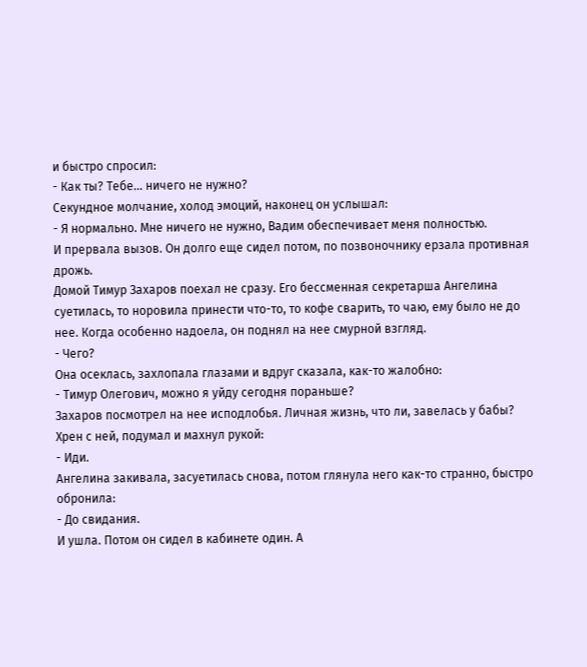и быстро спросил:
- Как ты? Тебе… ничего не нужно?
Секундное молчание, холод эмоций, наконец он услышал:
- Я нормально. Мне ничего не нужно, Вадим обеспечивает меня полностью.
И прервала вызов. Он долго еще сидел потом, по позвоночнику ерзала противная дрожь.
Домой Тимур Захаров поехал не сразу. Его бессменная секретарша Ангелина суетилась, то норовила принести что-то, то кофе сварить, то чаю, ему было не до нее. Когда особенно надоела, он поднял на нее смурной взгляд.
- Чего?
Она осеклась, захлопала глазами и вдруг сказала, как-то жалобно:
- Тимур Олегович, можно я уйду сегодня пораньше?
Захаров посмотрел на нее исподлобья. Личная жизнь, что ли, завелась у бабы? Хрен с ней, подумал и махнул рукой:
- Иди.
Ангелина закивала, засуетилась снова, потом глянула него как-то странно, быстро обронила:
- До свидания.
И ушла. Потом он сидел в кабинете один. А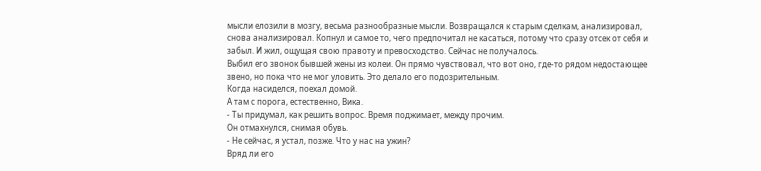мысли елозили в мозгу, весьма разнообразные мысли. Возвращался к старым сделкам, анализировал, снова анализировал. Копнул и самое то, чего предпочитал не касаться, потому что сразу отсек от себя и забыл. И жил, ощущая свою правоту и превосходство. Сейчас не получалось.
Выбил его звонок бывшей жены из колеи. Он прямо чувствовал, что вот оно, где-то рядом недостающее звено, но пока что не мог уловить. Это делало его подозрительным.
Когда насиделся, поехал домой.
А там с порога, естественно, Вика.
- Ты придумал, как решить вопрос. Время поджимает, между прочим.
Он отмахнулся, снимая обувь.
- Не сейчас, я устал, позже. Что у нас на ужин?
Вряд ли его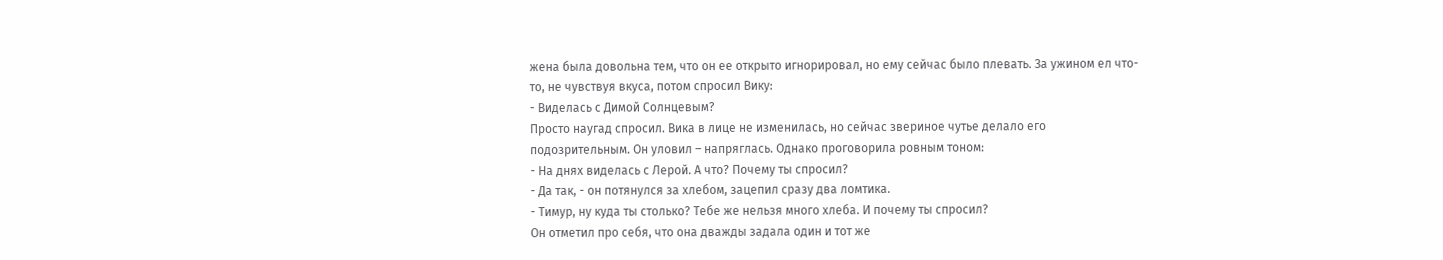жена была довольна тем, что он ее открыто игнорировал, но ему сейчас было плевать. За ужином ел что-то, не чувствуя вкуса, потом спросил Вику:
- Виделась с Димой Солнцевым?
Просто наугад спросил. Вика в лице не изменилась, но сейчас звериное чутье делало его подозрительным. Он уловил – напряглась. Однако проговорила ровным тоном:
- На днях виделась с Лерой. А что? Почему ты спросил?
- Да так, - он потянулся за хлебом, зацепил сразу два ломтика.
- Тимур, ну куда ты столько? Тебе же нельзя много хлеба. И почему ты спросил?
Он отметил про себя, что она дважды задала один и тот же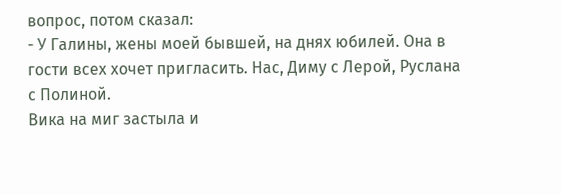вопрос, потом сказал:
- У Галины, жены моей бывшей, на днях юбилей. Она в гости всех хочет пригласить. Нас, Диму с Лерой, Руслана с Полиной.
Вика на миг застыла и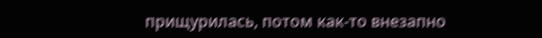прищурилась, потом как-то внезапно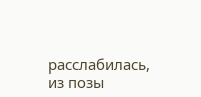расслабилась, из позы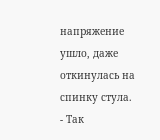напряжение ушло, даже откинулась на спинку стула.
- Так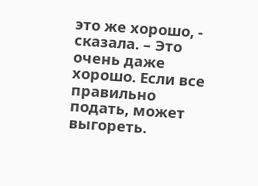это же хорошо, - сказала. – Это очень даже хорошо. Если все правильно подать, может выгореть.